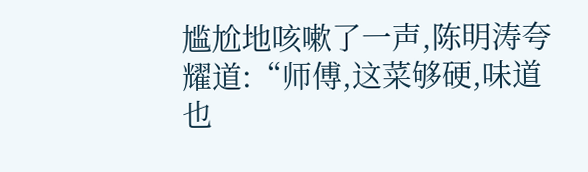尴尬地咳嗽了一声,陈明涛夸耀道:“师傅,这菜够硬,味道也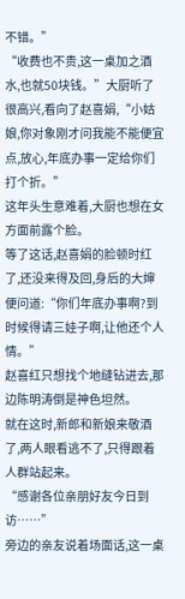不错。”
“收费也不贵,这一桌加之酒水,也就50块钱。”大厨听了很高兴,看向了赵喜娟,“小姑娘,你对象刚才问我能不能便宜点,放心,年底办事一定给你们打个折。”
这年头生意难着,大厨也想在女方面前露个脸。
等了这话,赵喜娟的脸顿时红了,还没来得及回,身后的大婶便问道:“你们年底办事啊?到时候得请三娃子啊,让他还个人情。”
赵喜红只想找个地缝钻进去,那边陈明涛倒是神色坦然。
就在这时,新郎和新娘来敬酒了,两人眼看逃不了,只得跟着人群站起来。
“感谢各位亲朋好友今日到访……”
旁边的亲友说着场面话,这一桌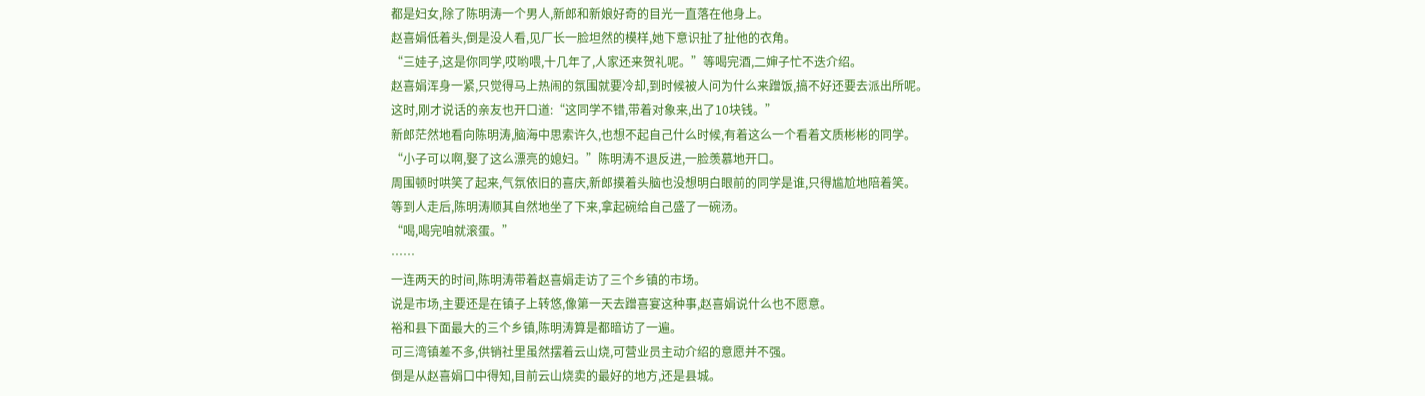都是妇女,除了陈明涛一个男人,新郎和新娘好奇的目光一直落在他身上。
赵喜娟低着头,倒是没人看,见厂长一脸坦然的模样,她下意识扯了扯他的衣角。
“三娃子,这是你同学,哎哟喂,十几年了,人家还来贺礼呢。”等喝完酒,二婶子忙不迭介绍。
赵喜娟浑身一紧,只觉得马上热闹的氛围就要冷却,到时候被人问为什么来蹭饭,搞不好还要去派出所呢。
这时,刚才说话的亲友也开口道:“这同学不错,带着对象来,出了10块钱。”
新郎茫然地看向陈明涛,脑海中思索许久,也想不起自己什么时候,有着这么一个看着文质彬彬的同学。
“小子可以啊,娶了这么漂亮的媳妇。”陈明涛不退反进,一脸羡慕地开口。
周围顿时哄笑了起来,气氛依旧的喜庆,新郎摸着头脑也没想明白眼前的同学是谁,只得尴尬地陪着笑。
等到人走后,陈明涛顺其自然地坐了下来,拿起碗给自己盛了一碗汤。
“喝,喝完咱就滚蛋。”
……
一连两天的时间,陈明涛带着赵喜娟走访了三个乡镇的市场。
说是市场,主要还是在镇子上转悠,像第一天去蹭喜宴这种事,赵喜娟说什么也不愿意。
裕和县下面最大的三个乡镇,陈明涛算是都暗访了一遍。
可三湾镇差不多,供销社里虽然摆着云山烧,可营业员主动介绍的意愿并不强。
倒是从赵喜娟口中得知,目前云山烧卖的最好的地方,还是县城。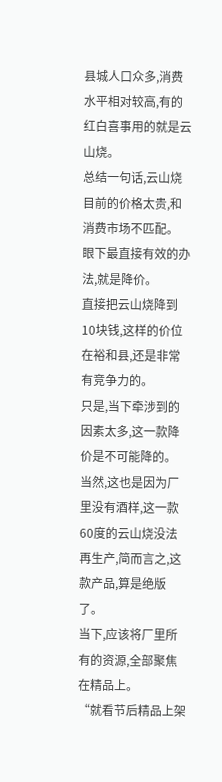县城人口众多,消费水平相对较高,有的红白喜事用的就是云山烧。
总结一句话,云山烧目前的价格太贵,和消费市场不匹配。
眼下最直接有效的办法,就是降价。
直接把云山烧降到10块钱,这样的价位在裕和县,还是非常有竞争力的。
只是,当下牵涉到的因素太多,这一款降价是不可能降的。
当然,这也是因为厂里没有酒样,这一款60度的云山烧没法再生产,简而言之,这款产品,算是绝版了。
当下,应该将厂里所有的资源,全部聚焦在精品上。
“就看节后精品上架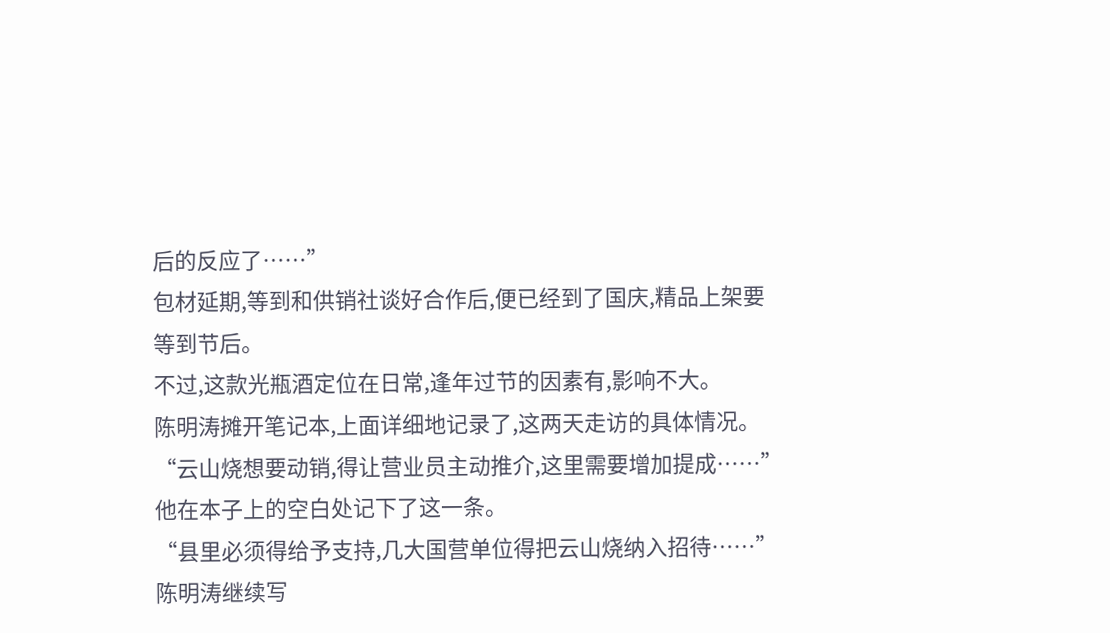后的反应了……”
包材延期,等到和供销社谈好合作后,便已经到了国庆,精品上架要等到节后。
不过,这款光瓶酒定位在日常,逢年过节的因素有,影响不大。
陈明涛摊开笔记本,上面详细地记录了,这两天走访的具体情况。
“云山烧想要动销,得让营业员主动推介,这里需要增加提成……”
他在本子上的空白处记下了这一条。
“县里必须得给予支持,几大国营单位得把云山烧纳入招待……”陈明涛继续写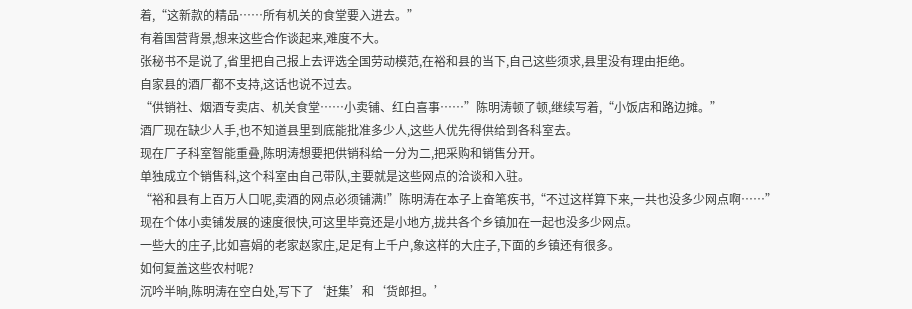着,“这新款的精品……所有机关的食堂要入进去。”
有着国营背景,想来这些合作谈起来,难度不大。
张秘书不是说了,省里把自己报上去评选全国劳动模范,在裕和县的当下,自己这些须求,县里没有理由拒绝。
自家县的酒厂都不支持,这话也说不过去。
“供销社、烟酒专卖店、机关食堂……小卖铺、红白喜事……”陈明涛顿了顿,继续写着,“小饭店和路边摊。”
酒厂现在缺少人手,也不知道县里到底能批准多少人,这些人优先得供给到各科室去。
现在厂子科室智能重叠,陈明涛想要把供销科给一分为二,把采购和销售分开。
单独成立个销售科,这个科室由自己带队,主要就是这些网点的洽谈和入驻。
“裕和县有上百万人口呢,卖酒的网点必须铺满!”陈明涛在本子上奋笔疾书,“不过这样算下来,一共也没多少网点啊……”
现在个体小卖铺发展的速度很快,可这里毕竟还是小地方,拢共各个乡镇加在一起也没多少网点。
一些大的庄子,比如喜娟的老家赵家庄,足足有上千户,象这样的大庄子,下面的乡镇还有很多。
如何复盖这些农村呢?
沉吟半晌,陈明涛在空白处,写下了‘赶集’和‘货郎担。’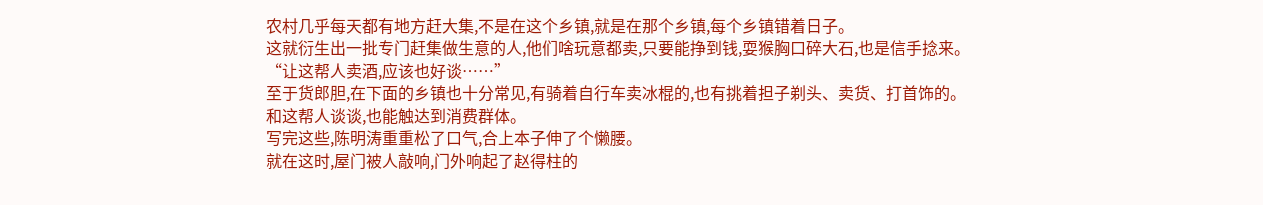农村几乎每天都有地方赶大集,不是在这个乡镇,就是在那个乡镇,每个乡镇错着日子。
这就衍生出一批专门赶集做生意的人,他们啥玩意都卖,只要能挣到钱,耍猴胸口碎大石,也是信手捻来。
“让这帮人卖酒,应该也好谈……”
至于货郎胆,在下面的乡镇也十分常见,有骑着自行车卖冰棍的,也有挑着担子剃头、卖货、打首饰的。
和这帮人谈谈,也能触达到消费群体。
写完这些,陈明涛重重松了口气,合上本子伸了个懒腰。
就在这时,屋门被人敲响,门外响起了赵得柱的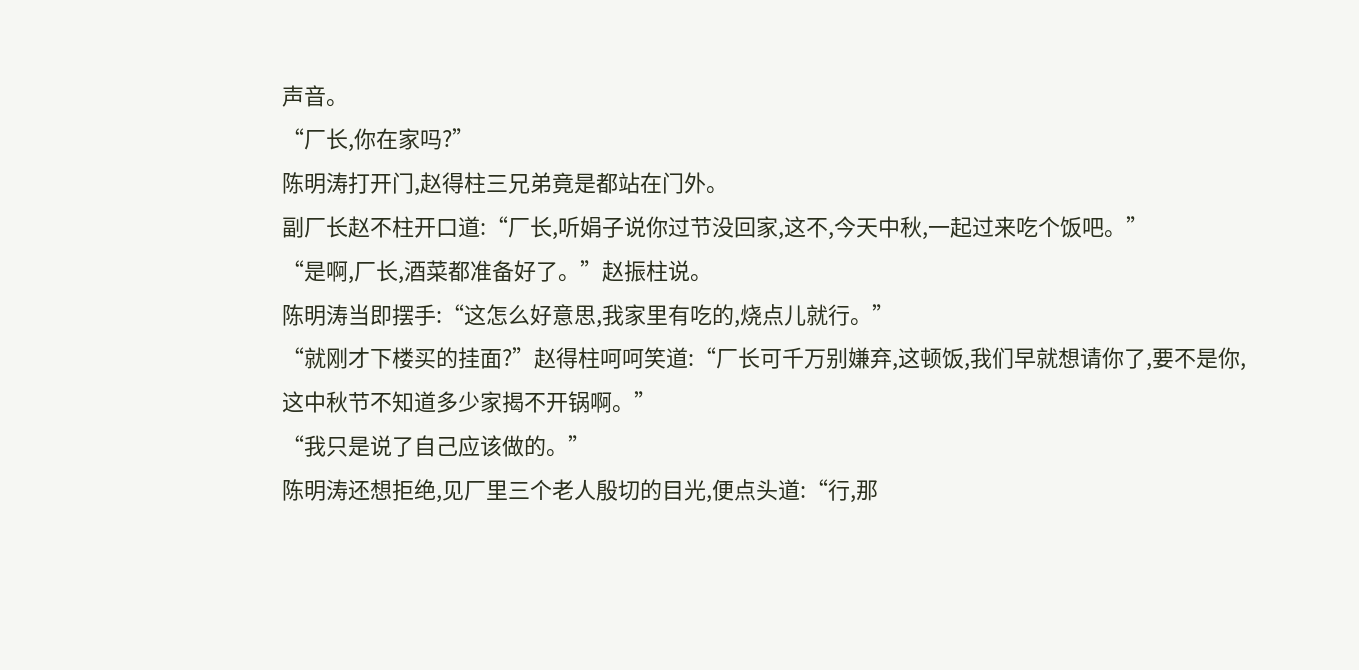声音。
“厂长,你在家吗?”
陈明涛打开门,赵得柱三兄弟竟是都站在门外。
副厂长赵不柱开口道:“厂长,听娟子说你过节没回家,这不,今天中秋,一起过来吃个饭吧。”
“是啊,厂长,酒菜都准备好了。”赵振柱说。
陈明涛当即摆手:“这怎么好意思,我家里有吃的,烧点儿就行。”
“就刚才下楼买的挂面?”赵得柱呵呵笑道:“厂长可千万别嫌弃,这顿饭,我们早就想请你了,要不是你,这中秋节不知道多少家揭不开锅啊。”
“我只是说了自己应该做的。”
陈明涛还想拒绝,见厂里三个老人殷切的目光,便点头道:“行,那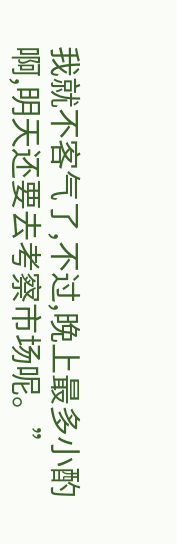我就不客气了,不过,晚上最多小酌啊,明天还要去考察市场呢。”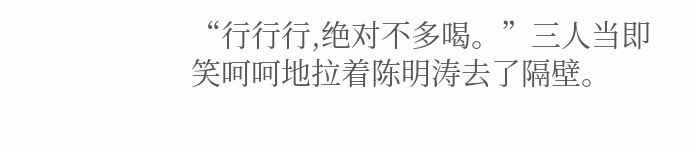“行行行,绝对不多喝。”三人当即笑呵呵地拉着陈明涛去了隔壁。